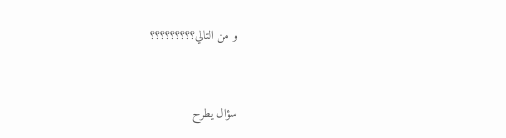و من التالي؟؟؟؟؟؟؟؟؟


سؤال يطرح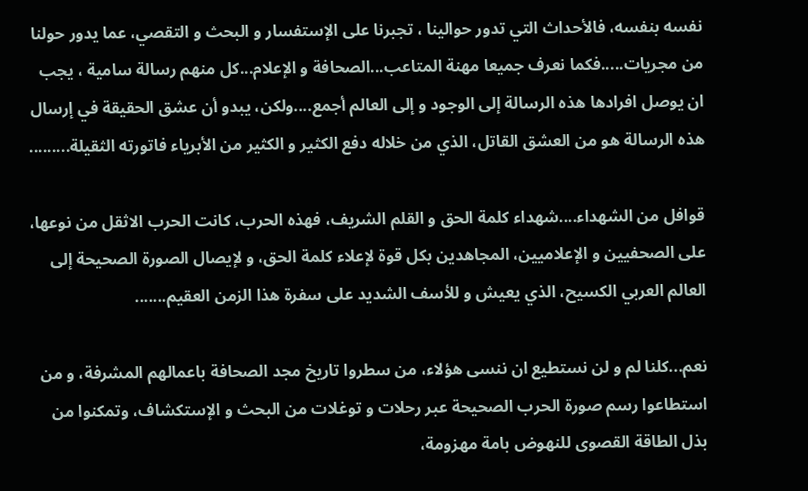نفسه بنفسه، فالأحداث التي تدور حوالينا ، تجبرنا على الإستفسار و البحث و التقصي، عما يدور حولنا من مجريات.....فكما نعرف جميعا مهنة المتاعب...الصحافة و الإعلام...كل منهم رسالة سامية ، يجب ان يوصل افرادها هذه الرسالة إلى الوجود و إلى العالم أجمع....ولكن، يبدو أن عشق الحقيقة في إرسال هذه الرسالة هو من العشق القاتل، الذي من خلاله دفع الكثير و الكثير من الأبرياء فاتورته الثقيلة.........

قوافل من الشهداء....شهداء كلمة الحق و القلم الشريف، فهذه الحرب، كانت الحرب الاثقل من نوعها، على الصحفيين و الإعلاميين، المجاهدين بكل قوة لإعلاء كلمة الحق، و لإيصال الصورة الصحيحة إلى العالم العربي الكسيح، الذي يعيش و للأسف الشديد على سفرة هذا الزمن العقيم.......

نعم...كلنا لم و لن نستطيع ان ننسى هؤلاء، من سطروا تاريخ مجد الصحافة باعمالهم المشرفة، و من استطاعوا رسم صورة الحرب الصحيحة عبر رحلات و توغلات من البحث و الإستكشاف، وتمكنوا من بذل الطاقة القصوى للنهوض بامة مهزومة،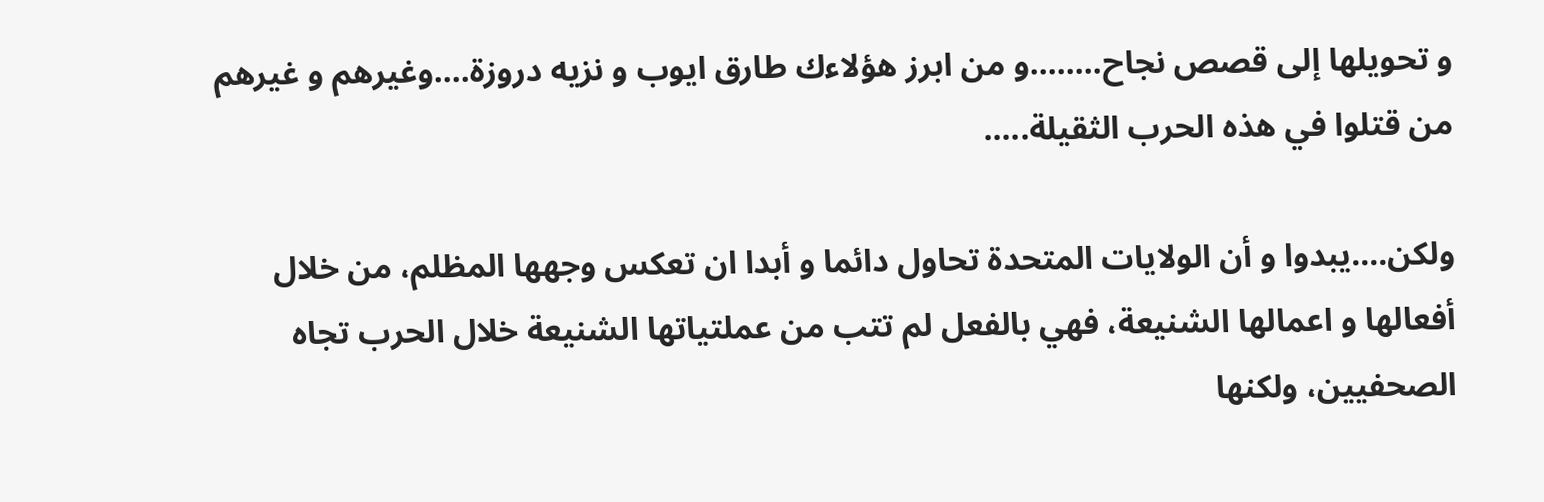و تحويلها إلى قصص نجاح........و من ابرز هؤلاءك طارق ايوب و نزيه دروزة....وغيرهم و غيرهم من قتلوا في هذه الحرب الثقيلة.....

ولكن....يبدوا و أن الولايات المتحدة تحاول دائما و أبدا ان تعكس وجهها المظلم، من خلال أفعالها و اعمالها الشنيعة، فهي بالفعل لم تتب من عملتياتها الشنيعة خلال الحرب تجاه الصحفيين، ولكنها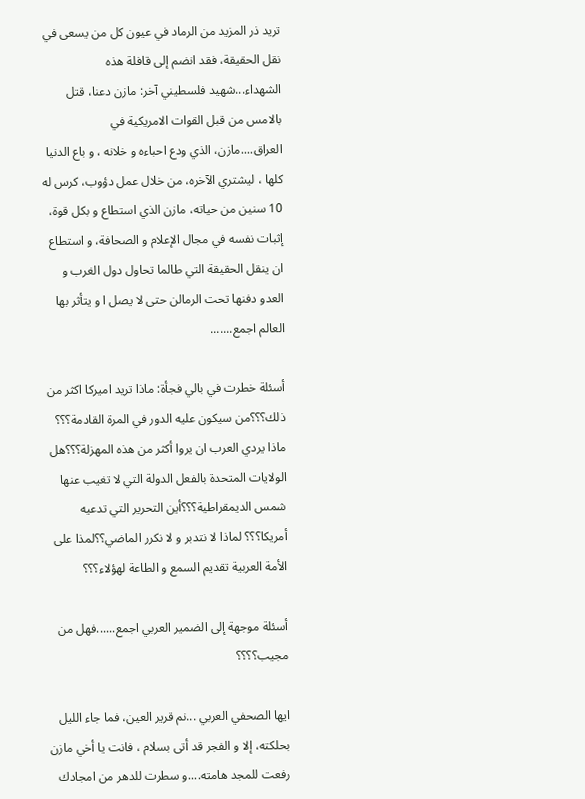تريد ذر المزيد من الرماد في عيون كل من يسعى في نقل الحقيقة، فقد انضم إلى قافلة هذه الشهداء...شهيد فلسطيني آخر: مازن دعنا، قتل بالامس من قبل القوات الامريكية في العراق....مازن، الذي ودع احباءه و خلانه ، و باع الدنيا كلها ، ليشتري الآخره، من خلال عمل دؤوب، كرس له 10 سنين من حياته، مازن الذي استطاع و بكل قوة، إثبات نفسه في مجال الإعلام و الصحافة، و استطاع ان ينقل الحقيقة التي طالما تحاول دول الغرب و العدو دفنها تحت الرمالن حتى لا يصل ا و يتأثر بها العالم اجمع.......

أسئلة خطرت في بالي فجأة: ماذا تريد اميركا اكثر من ذلك؟؟؟من سيكون عليه الدور في المرة القادمة؟؟؟ ماذا يردي العرب ان يروا أكثر من هذه المهزلة؟؟؟هل الولايات المتحدة بالفعل الدولة التي لا تغيب عنها شمس الديمقراطية؟؟؟أين التحرير التي تدعيه أمريكا؟؟؟ لماذا لا نتدبر و لا نكرر الماضي؟؟لمذا على الأمة العربية تقديم السمع و الطاعة لهؤلاء؟؟؟

أسئلة موجهة إلى الضمير العربي اجمع......فهل من مجيب؟؟؟؟

ايها الصحفي العربي ...نم قرير العين، فما جاء الليل بحلكته، إلا و الفجر قد أتى بسلام ، فانت يا أخي مازن رفعت للمجد هامته....و سطرت للدهر من امجادك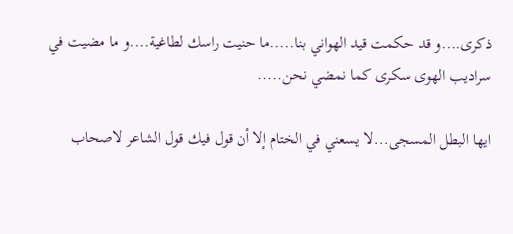ذكرى....و قد حكمت قيد الهواني بنا.....ما حنيت راسك لطاغية....و ما مضيت في سراديب الهوى سكرى كما نمضي نحن.....

ايها البطل المسجى...لا يسعني في الختام إلا أن قول فيك قول الشاعر لاصحاب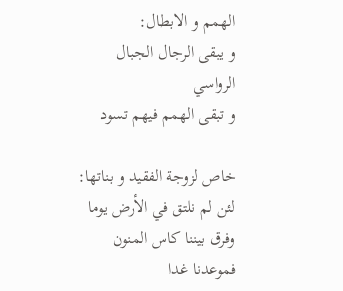الهمم و الابطال:
و يبقى الرجال الجبال الرواسي
و تبقى الهمم فيهم تسود

خاص لزوجة الفقيد و بناتها:
لئن لم نلتق في الأرض يوما
وفرق بيننا كاس المنون
فموعدنا غدا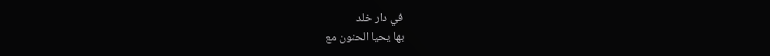في دار خلد
بها يحيا الحنون مع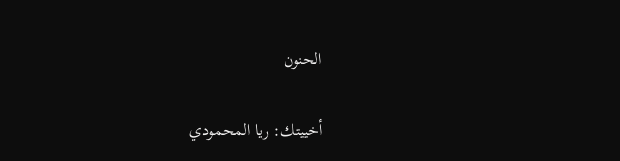الحنون

أخييتك: ريا المحمودي